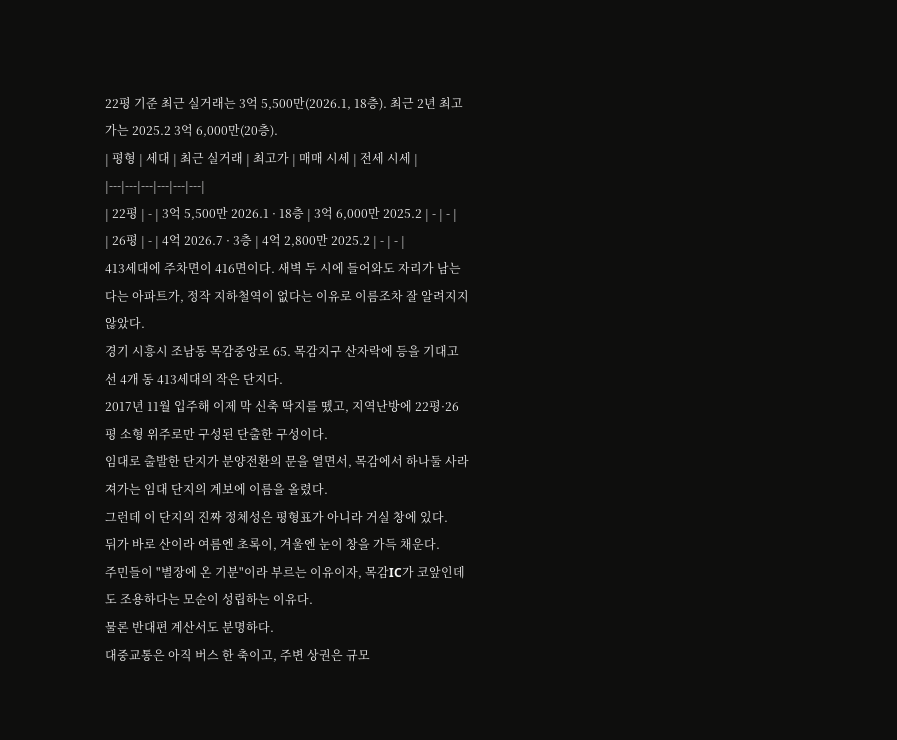22평 기준 최근 실거래는 3억 5,500만(2026.1, 18층). 최근 2년 최고가는 2025.2 3억 6,000만(20층).
| 평형 | 세대 | 최근 실거래 | 최고가 | 매매 시세 | 전세 시세 |
|---|---|---|---|---|---|
| 22평 | - | 3억 5,500만 2026.1 · 18층 | 3억 6,000만 2025.2 | - | - |
| 26평 | - | 4억 2026.7 · 3층 | 4억 2,800만 2025.2 | - | - |
413세대에 주차면이 416면이다. 새벽 두 시에 들어와도 자리가 남는다는 아파트가, 정작 지하철역이 없다는 이유로 이름조차 잘 알려지지 않았다.
경기 시흥시 조남동 목감중앙로 65. 목감지구 산자락에 등을 기대고 선 4개 동 413세대의 작은 단지다.
2017년 11월 입주해 이제 막 신축 딱지를 뗐고, 지역난방에 22평·26평 소형 위주로만 구성된 단출한 구성이다.
임대로 출발한 단지가 분양전환의 문을 열면서, 목감에서 하나둘 사라져가는 임대 단지의 계보에 이름을 올렸다.
그런데 이 단지의 진짜 정체성은 평형표가 아니라 거실 창에 있다.
뒤가 바로 산이라 여름엔 초록이, 겨울엔 눈이 창을 가득 채운다.
주민들이 "별장에 온 기분"이라 부르는 이유이자, 목감IC가 코앞인데도 조용하다는 모순이 성립하는 이유다.
물론 반대편 계산서도 분명하다.
대중교통은 아직 버스 한 축이고, 주변 상권은 규모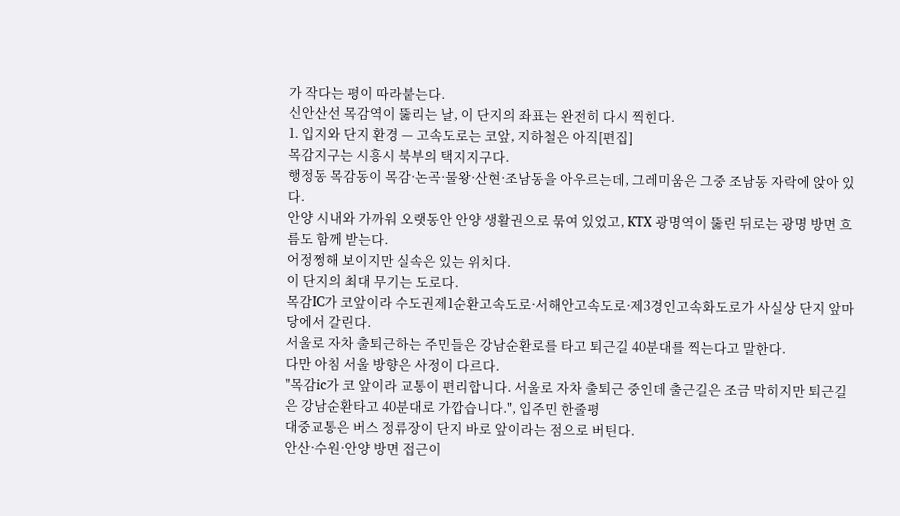가 작다는 평이 따라붙는다.
신안산선 목감역이 뚫리는 날, 이 단지의 좌표는 완전히 다시 찍힌다.
1. 입지와 단지 환경 — 고속도로는 코앞, 지하철은 아직[편집]
목감지구는 시흥시 북부의 택지지구다.
행정동 목감동이 목감·논곡·물왕·산현·조남동을 아우르는데, 그레미움은 그중 조남동 자락에 앉아 있다.
안양 시내와 가까워 오랫동안 안양 생활권으로 묶여 있었고, KTX 광명역이 뚫린 뒤로는 광명 방면 흐름도 함께 받는다.
어정쩡해 보이지만 실속은 있는 위치다.
이 단지의 최대 무기는 도로다.
목감IC가 코앞이라 수도권제1순환고속도로·서해안고속도로·제3경인고속화도로가 사실상 단지 앞마당에서 갈린다.
서울로 자차 출퇴근하는 주민들은 강남순환로를 타고 퇴근길 40분대를 찍는다고 말한다.
다만 아침 서울 방향은 사정이 다르다.
"목감ic가 코 앞이라 교통이 편리합니다. 서울로 자차 출퇴근 중인데 출근길은 조금 막히지만 퇴근길은 강남순환타고 40분대로 가깝습니다.", 입주민 한줄평
대중교통은 버스 정류장이 단지 바로 앞이라는 점으로 버틴다.
안산·수원·안양 방면 접근이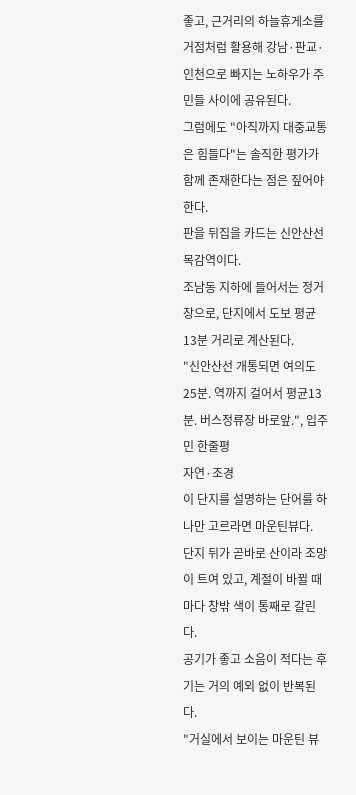좋고, 근거리의 하늘휴게소를 거점처럼 활용해 강남·판교·인천으로 빠지는 노하우가 주민들 사이에 공유된다.
그럼에도 "아직까지 대중교통은 힘들다"는 솔직한 평가가 함께 존재한다는 점은 짚어야 한다.
판을 뒤집을 카드는 신안산선 목감역이다.
조남동 지하에 들어서는 정거장으로, 단지에서 도보 평균 13분 거리로 계산된다.
"신안산선 개통되면 여의도25분. 역까지 걸어서 평균13분. 버스정류장 바로앞.", 입주민 한줄평
자연·조경
이 단지를 설명하는 단어를 하나만 고르라면 마운틴뷰다.
단지 뒤가 곧바로 산이라 조망이 트여 있고, 계절이 바뀔 때마다 창밖 색이 통째로 갈린다.
공기가 좋고 소음이 적다는 후기는 거의 예외 없이 반복된다.
"거실에서 보이는 마운틴 뷰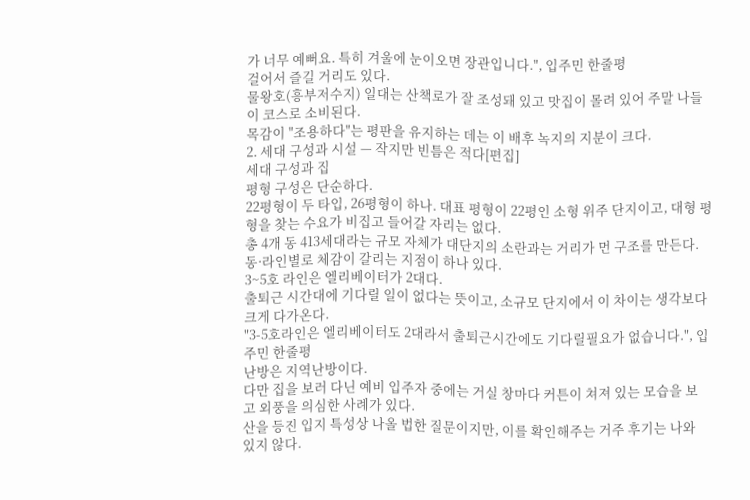가 너무 예뻐요. 특히 겨울에 눈이오면 장관입니다.", 입주민 한줄평
걸어서 즐길 거리도 있다.
물왕호(흥부저수지) 일대는 산책로가 잘 조성돼 있고 맛집이 몰려 있어 주말 나들이 코스로 소비된다.
목감이 "조용하다"는 평판을 유지하는 데는 이 배후 녹지의 지분이 크다.
2. 세대 구성과 시설 — 작지만 빈틈은 적다[편집]
세대 구성과 집
평형 구성은 단순하다.
22평형이 두 타입, 26평형이 하나. 대표 평형이 22평인 소형 위주 단지이고, 대형 평형을 찾는 수요가 비집고 들어갈 자리는 없다.
총 4개 동 413세대라는 규모 자체가 대단지의 소란과는 거리가 먼 구조를 만든다.
동·라인별로 체감이 갈리는 지점이 하나 있다.
3~5호 라인은 엘리베이터가 2대다.
출퇴근 시간대에 기다릴 일이 없다는 뜻이고, 소규모 단지에서 이 차이는 생각보다 크게 다가온다.
"3-5호라인은 엘리베이터도 2대라서 출퇴근시간에도 기다릴필요가 없습니다.", 입주민 한줄평
난방은 지역난방이다.
다만 집을 보러 다닌 예비 입주자 중에는 거실 창마다 커튼이 쳐져 있는 모습을 보고 외풍을 의심한 사례가 있다.
산을 등진 입지 특성상 나올 법한 질문이지만, 이를 확인해주는 거주 후기는 나와 있지 않다.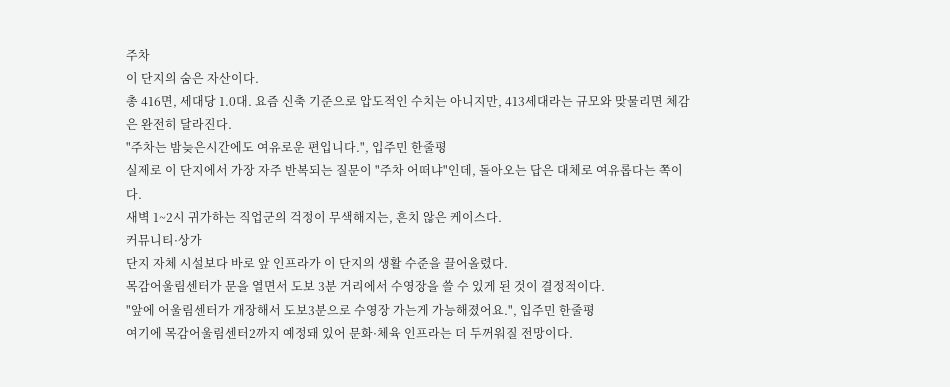주차
이 단지의 숨은 자산이다.
총 416면, 세대당 1.0대. 요즘 신축 기준으로 압도적인 수치는 아니지만, 413세대라는 규모와 맞물리면 체감은 완전히 달라진다.
"주차는 밤늦은시간에도 여유로운 편입니다.", 입주민 한줄평
실제로 이 단지에서 가장 자주 반복되는 질문이 "주차 어떠냐"인데, 돌아오는 답은 대체로 여유롭다는 쪽이다.
새벽 1~2시 귀가하는 직업군의 걱정이 무색해지는, 흔치 않은 케이스다.
커뮤니티·상가
단지 자체 시설보다 바로 앞 인프라가 이 단지의 생활 수준을 끌어올렸다.
목감어울림센터가 문을 열면서 도보 3분 거리에서 수영장을 쓸 수 있게 된 것이 결정적이다.
"앞에 어울림센터가 개장해서 도보3분으로 수영장 가는게 가능해졌어요.", 입주민 한줄평
여기에 목감어울림센터2까지 예정돼 있어 문화·체육 인프라는 더 두꺼워질 전망이다.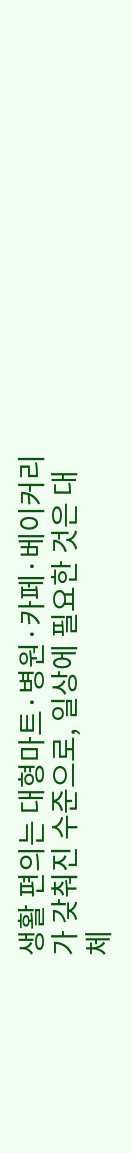생활 편의는 대형마트·병원·카페·베이커리가 갖춰진 수준으로, 일상에 필요한 것은 대체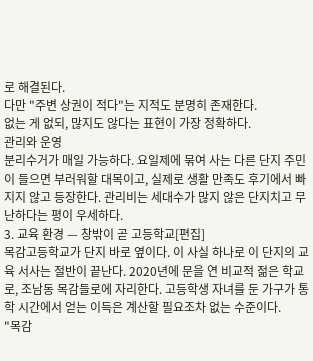로 해결된다.
다만 "주변 상권이 적다"는 지적도 분명히 존재한다.
없는 게 없되, 많지도 않다는 표현이 가장 정확하다.
관리와 운영
분리수거가 매일 가능하다. 요일제에 묶여 사는 다른 단지 주민이 들으면 부러워할 대목이고, 실제로 생활 만족도 후기에서 빠지지 않고 등장한다. 관리비는 세대수가 많지 않은 단지치고 무난하다는 평이 우세하다.
3. 교육 환경 — 창밖이 곧 고등학교[편집]
목감고등학교가 단지 바로 옆이다. 이 사실 하나로 이 단지의 교육 서사는 절반이 끝난다. 2020년에 문을 연 비교적 젊은 학교로, 조남동 목감들로에 자리한다. 고등학생 자녀를 둔 가구가 통학 시간에서 얻는 이득은 계산할 필요조차 없는 수준이다.
"목감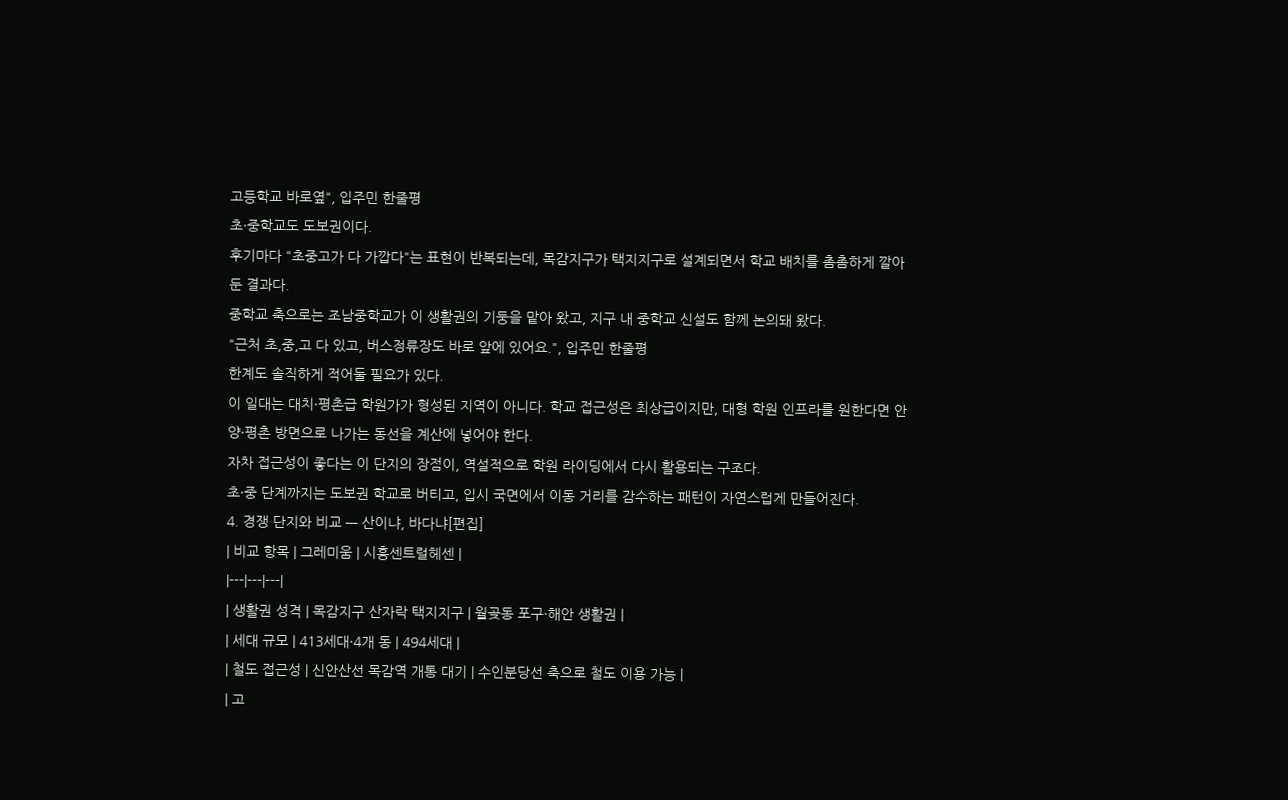고등학교 바로옆", 입주민 한줄평
초·중학교도 도보권이다.
후기마다 "초중고가 다 가깝다"는 표현이 반복되는데, 목감지구가 택지지구로 설계되면서 학교 배치를 촘촘하게 깔아둔 결과다.
중학교 축으로는 조남중학교가 이 생활권의 기둥을 맡아 왔고, 지구 내 중학교 신설도 함께 논의돼 왔다.
"근처 초,중,고 다 있고, 버스정류장도 바로 앞에 있어요.", 입주민 한줄평
한계도 솔직하게 적어둘 필요가 있다.
이 일대는 대치·평촌급 학원가가 형성된 지역이 아니다. 학교 접근성은 최상급이지만, 대형 학원 인프라를 원한다면 안양·평촌 방면으로 나가는 동선을 계산에 넣어야 한다.
자차 접근성이 좋다는 이 단지의 장점이, 역설적으로 학원 라이딩에서 다시 활용되는 구조다.
초·중 단계까지는 도보권 학교로 버티고, 입시 국면에서 이동 거리를 감수하는 패턴이 자연스럽게 만들어진다.
4. 경쟁 단지와 비교 — 산이냐, 바다냐[편집]
| 비교 항목 | 그레미움 | 시흥센트럴헤센 |
|---|---|---|
| 생활권 성격 | 목감지구 산자락 택지지구 | 월곶동 포구·해안 생활권 |
| 세대 규모 | 413세대·4개 동 | 494세대 |
| 철도 접근성 | 신안산선 목감역 개통 대기 | 수인분당선 축으로 철도 이용 가능 |
| 고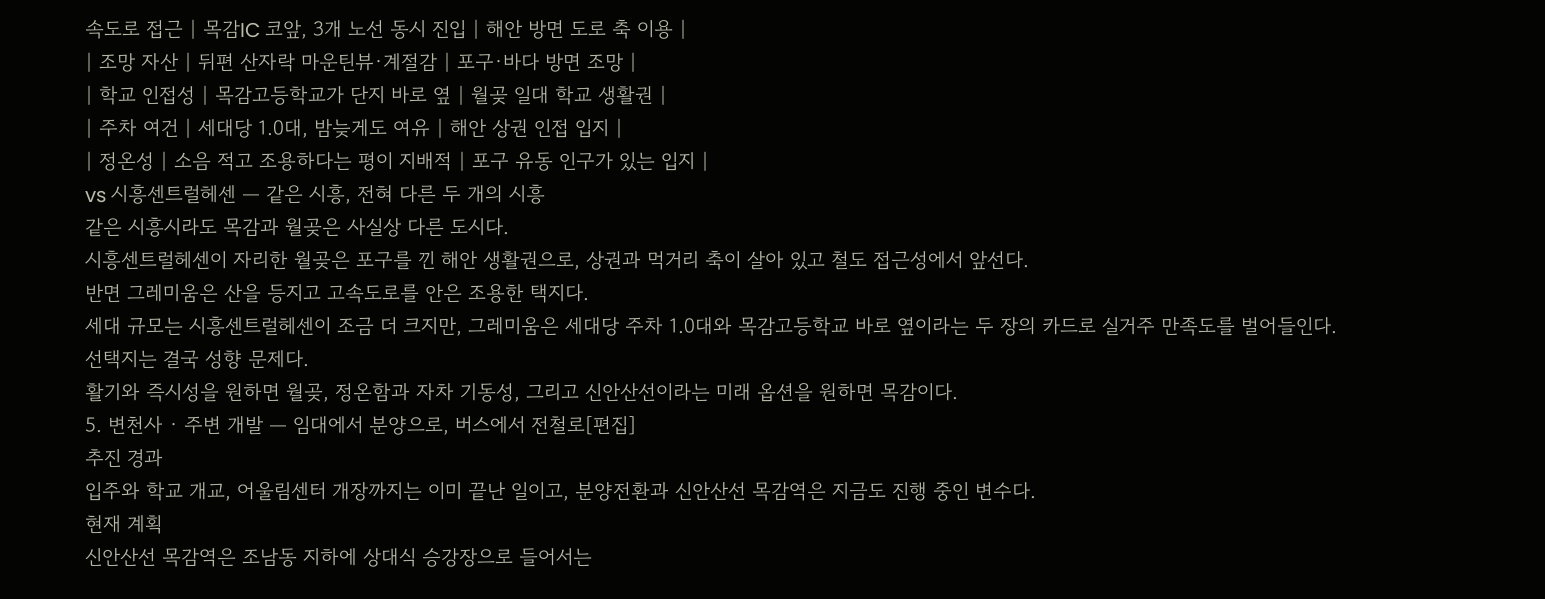속도로 접근 | 목감IC 코앞, 3개 노선 동시 진입 | 해안 방면 도로 축 이용 |
| 조망 자산 | 뒤편 산자락 마운틴뷰·계절감 | 포구·바다 방면 조망 |
| 학교 인접성 | 목감고등학교가 단지 바로 옆 | 월곶 일대 학교 생활권 |
| 주차 여건 | 세대당 1.0대, 밤늦게도 여유 | 해안 상권 인접 입지 |
| 정온성 | 소음 적고 조용하다는 평이 지배적 | 포구 유동 인구가 있는 입지 |
vs 시흥센트럴헤센 — 같은 시흥, 전혀 다른 두 개의 시흥
같은 시흥시라도 목감과 월곶은 사실상 다른 도시다.
시흥센트럴헤센이 자리한 월곶은 포구를 낀 해안 생활권으로, 상권과 먹거리 축이 살아 있고 철도 접근성에서 앞선다.
반면 그레미움은 산을 등지고 고속도로를 안은 조용한 택지다.
세대 규모는 시흥센트럴헤센이 조금 더 크지만, 그레미움은 세대당 주차 1.0대와 목감고등학교 바로 옆이라는 두 장의 카드로 실거주 만족도를 벌어들인다.
선택지는 결국 성향 문제다.
활기와 즉시성을 원하면 월곶, 정온함과 자차 기동성, 그리고 신안산선이라는 미래 옵션을 원하면 목감이다.
5. 변천사 · 주변 개발 — 임대에서 분양으로, 버스에서 전철로[편집]
추진 경과
입주와 학교 개교, 어울림센터 개장까지는 이미 끝난 일이고, 분양전환과 신안산선 목감역은 지금도 진행 중인 변수다.
현재 계획
신안산선 목감역은 조남동 지하에 상대식 승강장으로 들어서는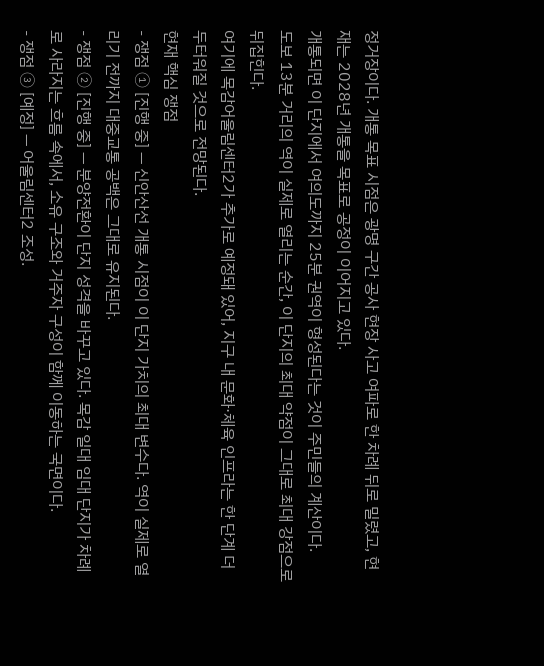정거장이다. 개통 목표 시점은 광명 구간 공사 현장 사고 여파로 한 차례 뒤로 밀렸고, 현재는 2028년 개통을 목표로 공정이 이어지고 있다.
개통되면 이 단지에서 여의도까지 25분 권역이 형성된다는 것이 주민들의 계산이다.
도보 13분 거리의 역이 실제로 열리는 순간, 이 단지의 최대 약점이 그대로 최대 강점으로 뒤집힌다.
여기에 목감어울림센터2가 추가로 예정돼 있어, 지구 내 문화·체육 인프라는 한 단계 더 두터워질 것으로 전망된다.
현재 핵심 쟁점
- 쟁점 ① [진행 중] — 신안산선 개통 시점이 이 단지 가치의 최대 변수다. 역이 실제로 열리기 전까지 대중교통 공백은 그대로 유지된다.
- 쟁점 ② [진행 중] — 분양전환이 단지 성격을 바꾸고 있다. 목감 일대 임대 단지가 차례로 사라지는 흐름 속에서, 소유 구조와 거주자 구성이 함께 이동하는 국면이다.
- 쟁점 ③ [예정] — 어울림센터2 조성.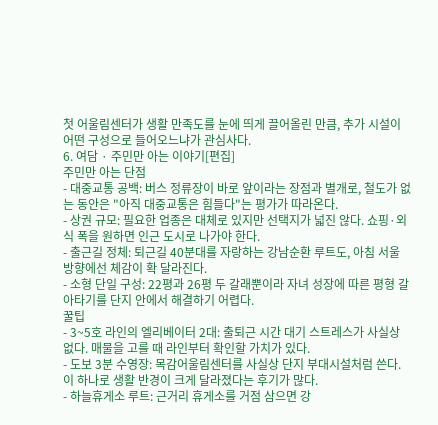첫 어울림센터가 생활 만족도를 눈에 띄게 끌어올린 만큼, 추가 시설이 어떤 구성으로 들어오느냐가 관심사다.
6. 여담 · 주민만 아는 이야기[편집]
주민만 아는 단점
- 대중교통 공백: 버스 정류장이 바로 앞이라는 장점과 별개로, 철도가 없는 동안은 "아직 대중교통은 힘들다"는 평가가 따라온다.
- 상권 규모: 필요한 업종은 대체로 있지만 선택지가 넓진 않다. 쇼핑·외식 폭을 원하면 인근 도시로 나가야 한다.
- 출근길 정체: 퇴근길 40분대를 자랑하는 강남순환 루트도, 아침 서울 방향에선 체감이 확 달라진다.
- 소형 단일 구성: 22평과 26평 두 갈래뿐이라 자녀 성장에 따른 평형 갈아타기를 단지 안에서 해결하기 어렵다.
꿀팁
- 3~5호 라인의 엘리베이터 2대: 출퇴근 시간 대기 스트레스가 사실상 없다. 매물을 고를 때 라인부터 확인할 가치가 있다.
- 도보 3분 수영장: 목감어울림센터를 사실상 단지 부대시설처럼 쓴다. 이 하나로 생활 반경이 크게 달라졌다는 후기가 많다.
- 하늘휴게소 루트: 근거리 휴게소를 거점 삼으면 강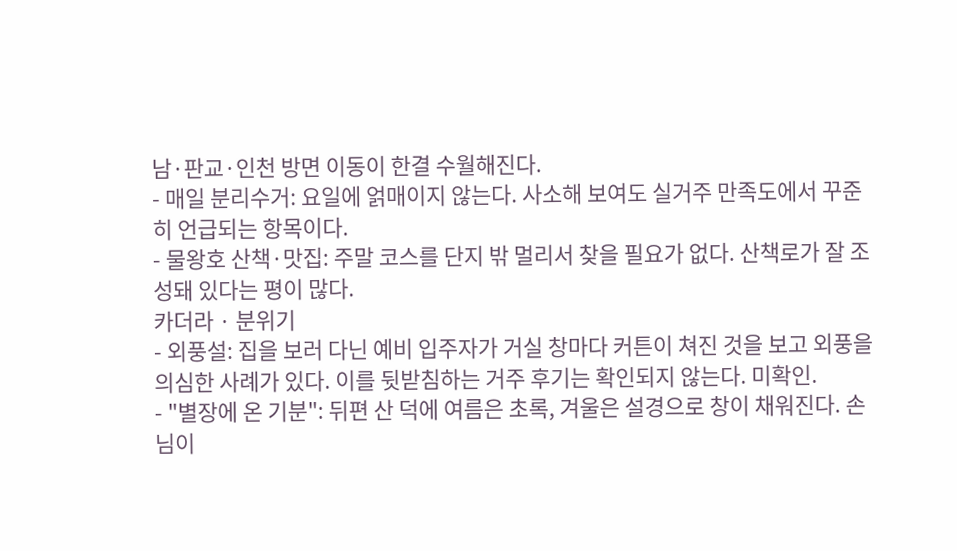남·판교·인천 방면 이동이 한결 수월해진다.
- 매일 분리수거: 요일에 얽매이지 않는다. 사소해 보여도 실거주 만족도에서 꾸준히 언급되는 항목이다.
- 물왕호 산책·맛집: 주말 코스를 단지 밖 멀리서 찾을 필요가 없다. 산책로가 잘 조성돼 있다는 평이 많다.
카더라 · 분위기
- 외풍설: 집을 보러 다닌 예비 입주자가 거실 창마다 커튼이 쳐진 것을 보고 외풍을 의심한 사례가 있다. 이를 뒷받침하는 거주 후기는 확인되지 않는다. 미확인.
- "별장에 온 기분": 뒤편 산 덕에 여름은 초록, 겨울은 설경으로 창이 채워진다. 손님이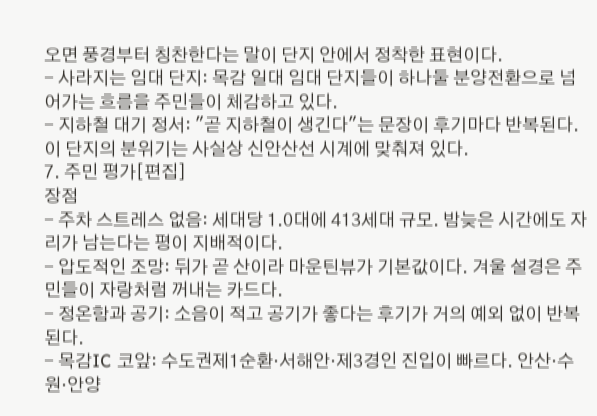오면 풍경부터 칭찬한다는 말이 단지 안에서 정착한 표현이다.
- 사라지는 임대 단지: 목감 일대 임대 단지들이 하나둘 분양전환으로 넘어가는 흐름을 주민들이 체감하고 있다.
- 지하철 대기 정서: "곧 지하철이 생긴다"는 문장이 후기마다 반복된다. 이 단지의 분위기는 사실상 신안산선 시계에 맞춰져 있다.
7. 주민 평가[편집]
장점
- 주차 스트레스 없음: 세대당 1.0대에 413세대 규모. 밤늦은 시간에도 자리가 남는다는 평이 지배적이다.
- 압도적인 조망: 뒤가 곧 산이라 마운틴뷰가 기본값이다. 겨울 설경은 주민들이 자랑처럼 꺼내는 카드다.
- 정온함과 공기: 소음이 적고 공기가 좋다는 후기가 거의 예외 없이 반복된다.
- 목감IC 코앞: 수도권제1순환·서해안·제3경인 진입이 빠르다. 안산·수원·안양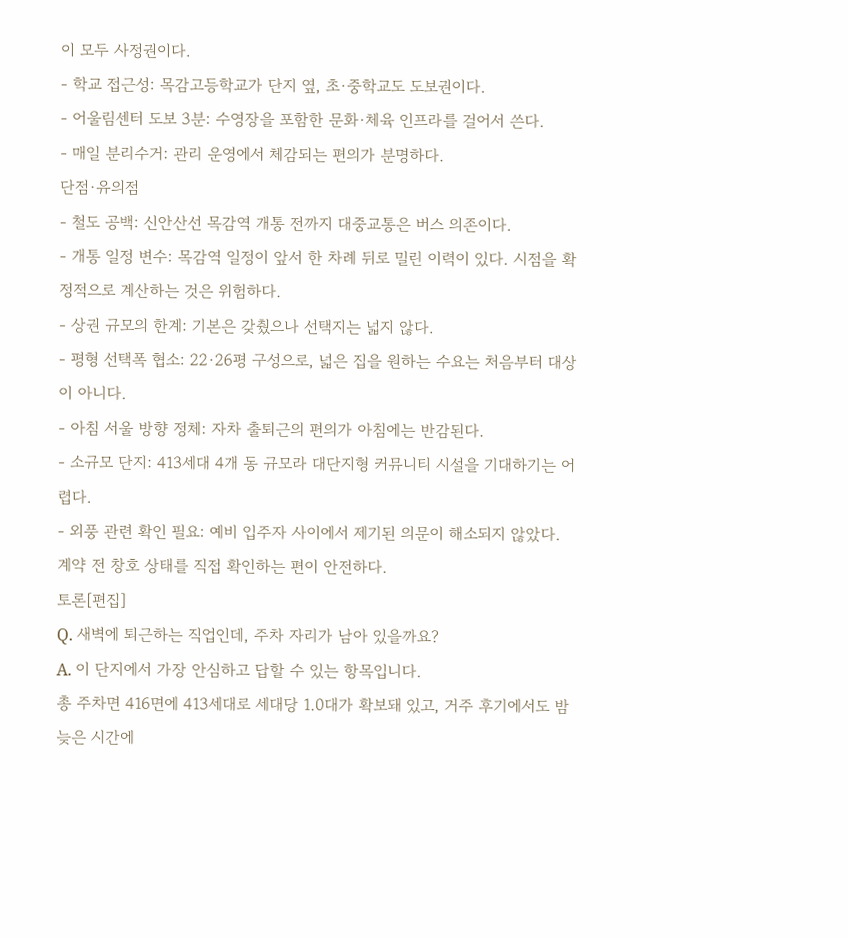이 모두 사정권이다.
- 학교 접근성: 목감고등학교가 단지 옆, 초·중학교도 도보권이다.
- 어울림센터 도보 3분: 수영장을 포함한 문화·체육 인프라를 걸어서 쓴다.
- 매일 분리수거: 관리 운영에서 체감되는 편의가 분명하다.
단점·유의점
- 철도 공백: 신안산선 목감역 개통 전까지 대중교통은 버스 의존이다.
- 개통 일정 변수: 목감역 일정이 앞서 한 차례 뒤로 밀린 이력이 있다. 시점을 확정적으로 계산하는 것은 위험하다.
- 상권 규모의 한계: 기본은 갖췄으나 선택지는 넓지 않다.
- 평형 선택폭 협소: 22·26평 구성으로, 넓은 집을 원하는 수요는 처음부터 대상이 아니다.
- 아침 서울 방향 정체: 자차 출퇴근의 편의가 아침에는 반감된다.
- 소규모 단지: 413세대 4개 동 규모라 대단지형 커뮤니티 시설을 기대하기는 어렵다.
- 외풍 관련 확인 필요: 예비 입주자 사이에서 제기된 의문이 해소되지 않았다. 계약 전 창호 상태를 직접 확인하는 편이 안전하다.
토론[편집]
Q. 새벽에 퇴근하는 직업인데, 주차 자리가 남아 있을까요?
A. 이 단지에서 가장 안심하고 답할 수 있는 항목입니다.
총 주차면 416면에 413세대로 세대당 1.0대가 확보돼 있고, 거주 후기에서도 밤늦은 시간에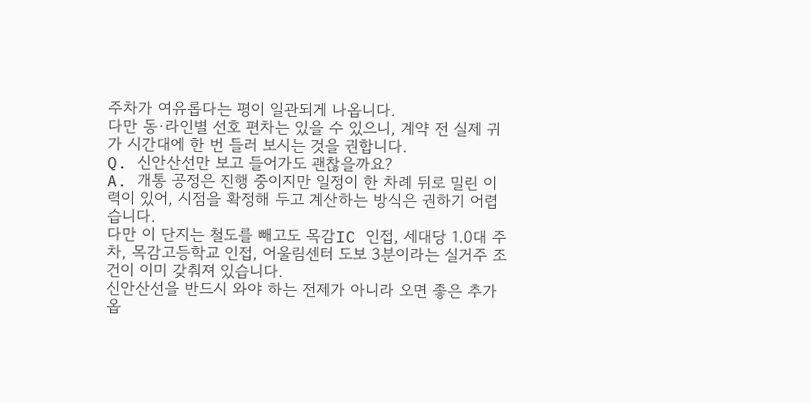주차가 여유롭다는 평이 일관되게 나옵니다.
다만 동·라인별 선호 편차는 있을 수 있으니, 계약 전 실제 귀가 시간대에 한 번 들러 보시는 것을 권합니다.
Q. 신안산선만 보고 들어가도 괜찮을까요?
A. 개통 공정은 진행 중이지만 일정이 한 차례 뒤로 밀린 이력이 있어, 시점을 확정해 두고 계산하는 방식은 권하기 어렵습니다.
다만 이 단지는 철도를 빼고도 목감IC 인접, 세대당 1.0대 주차, 목감고등학교 인접, 어울림센터 도보 3분이라는 실거주 조건이 이미 갖춰져 있습니다.
신안산선을 반드시 와야 하는 전제가 아니라 오면 좋은 추가 옵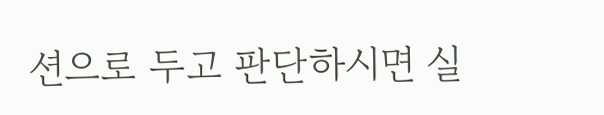션으로 두고 판단하시면 실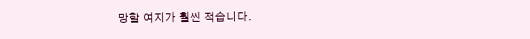망할 여지가 훨씬 적습니다.